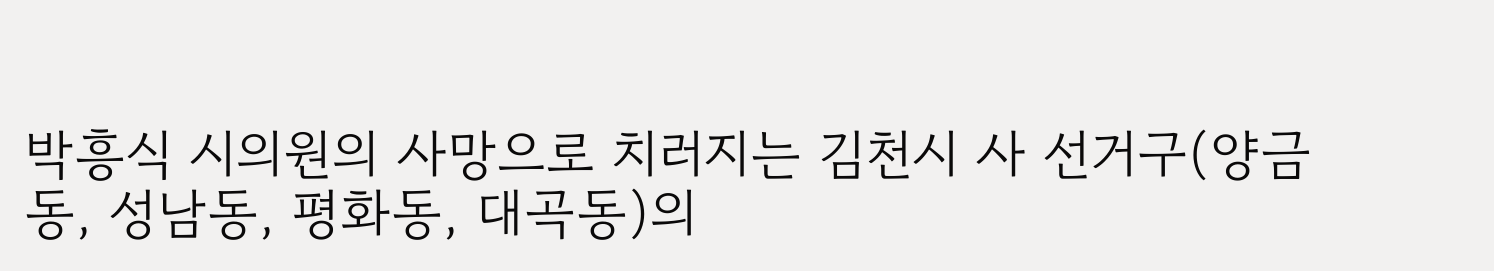박흥식 시의원의 사망으로 치러지는 김천시 사 선거구(양금동, 성남동, 평화동, 대곡동)의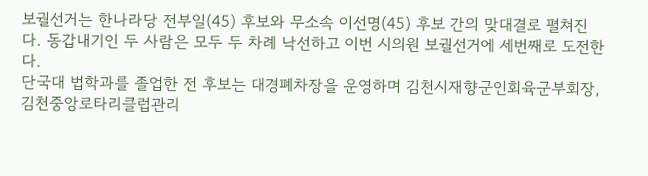보궐선거는 한나라당 전부일(45) 후보와 무소속 이선명(45) 후보 간의 맞대결로 펼쳐진다. 동갑내기인 두 사람은 모두 두 차례 낙선하고 이번 시의원 보궐선거에 세번째로 도전한다.
단국대 법학과를 졸업한 전 후보는 대경폐차장을 운영하며 김천시재향군인회육군부회장, 김천중앙로타리클럽관리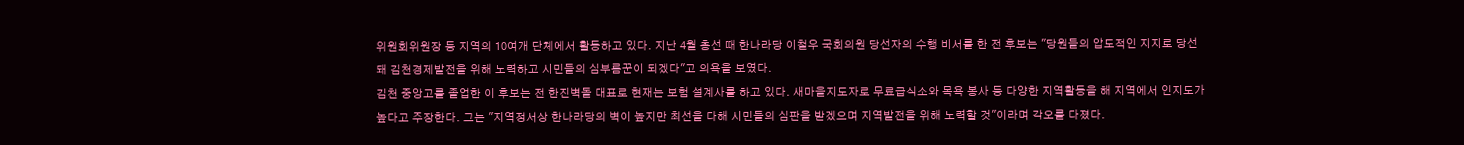위원회위원장 등 지역의 10여개 단체에서 활동하고 있다. 지난 4월 총선 때 한나라당 이철우 국회의원 당선자의 수행 비서를 한 전 후보는 "당원들의 압도적인 지지로 당선돼 김천경제발전을 위해 노력하고 시민들의 심부름꾼이 되겠다"고 의욕을 보였다.
김천 중앙고를 졸업한 이 후보는 전 한진벽돌 대표로 현재는 보험 설계사를 하고 있다. 새마을지도자로 무료급식소와 목욕 봉사 등 다양한 지역활동을 해 지역에서 인지도가 높다고 주장한다. 그는 "지역정서상 한나라당의 벽이 높지만 최선을 다해 시민들의 심판을 받겠으며 지역발전을 위해 노력할 것"이라며 각오를 다졌다.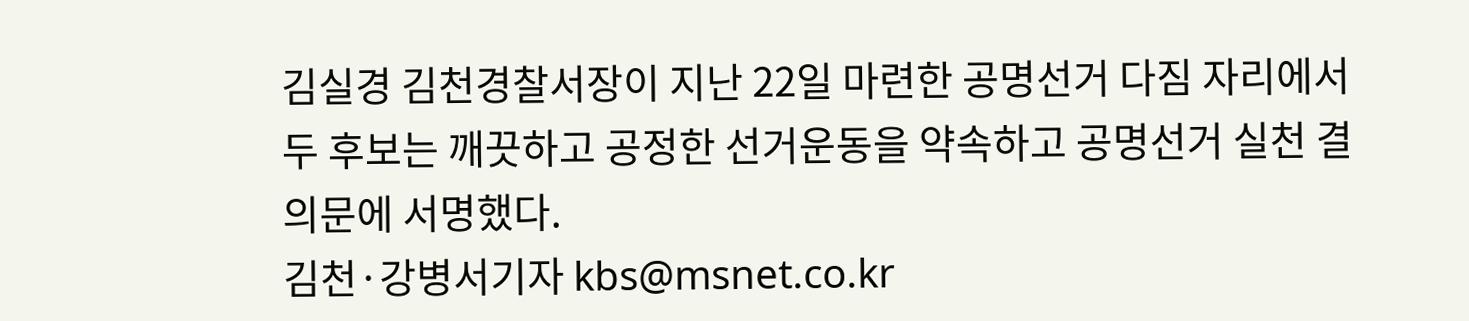김실경 김천경찰서장이 지난 22일 마련한 공명선거 다짐 자리에서 두 후보는 깨끗하고 공정한 선거운동을 약속하고 공명선거 실천 결의문에 서명했다.
김천·강병서기자 kbs@msnet.co.kr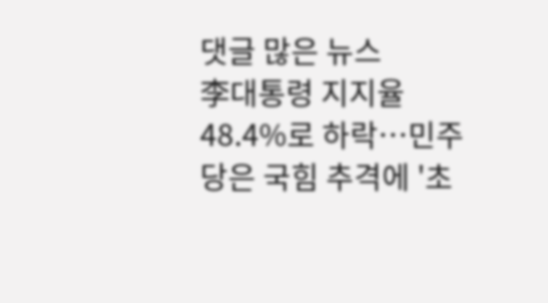댓글 많은 뉴스
李대통령 지지율 48.4%로 하락…민주당은 국힘 추격에 '초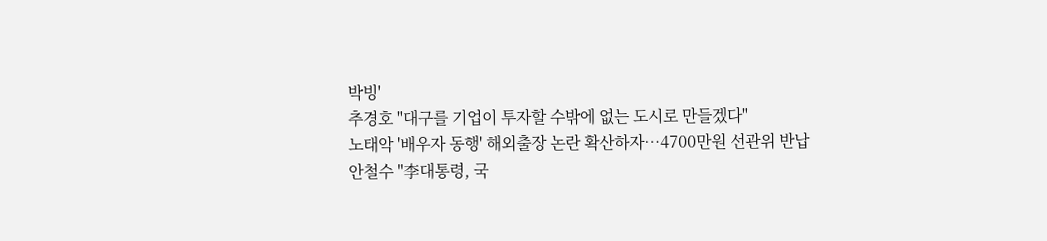박빙'
추경호 "대구를 기업이 투자할 수밖에 없는 도시로 만들겠다"
노태악 '배우자 동행' 해외출장 논란 확산하자…4700만원 선관위 반납
안철수 "李대통령, 국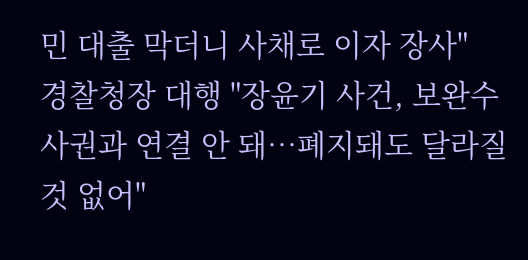민 대출 막더니 사채로 이자 장사"
경찰청장 대행 "장윤기 사건, 보완수사권과 연결 안 돼…폐지돼도 달라질 것 없어"